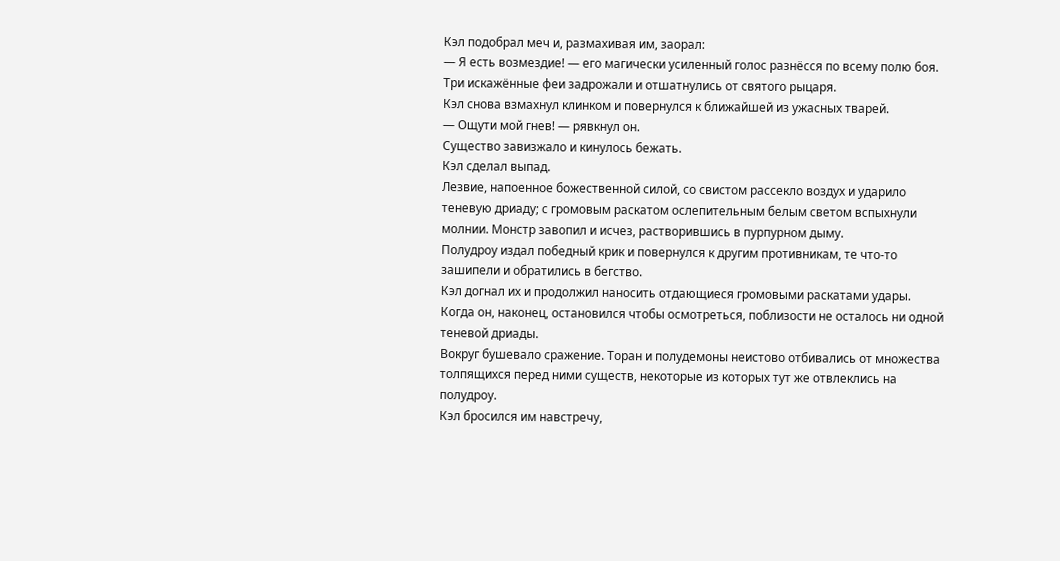Кэл подобрал меч и, размахивая им, заорал:
— Я есть возмездие! — его магически усиленный голос разнёсся по всему полю боя.
Три искажённые феи задрожали и отшатнулись от святого рыцаря.
Кэл снова взмахнул клинком и повернулся к ближайшей из ужасных тварей.
— Ощути мой гнев! — рявкнул он.
Существо завизжало и кинулось бежать.
Кэл сделал выпад.
Лезвие, напоенное божественной силой, со свистом рассекло воздух и ударило теневую дриаду; с громовым раскатом ослепительным белым светом вспыхнули молнии. Монстр завопил и исчез, растворившись в пурпурном дыму.
Полудроу издал победный крик и повернулся к другим противникам, те что-то зашипели и обратились в бегство.
Кэл догнал их и продолжил наносить отдающиеся громовыми раскатами удары. Когда он, наконец, остановился чтобы осмотреться, поблизости не осталось ни одной теневой дриады.
Вокруг бушевало сражение. Торан и полудемоны неистово отбивались от множества толпящихся перед ними существ, некоторые из которых тут же отвлеклись на полудроу.
Кэл бросился им навстречу,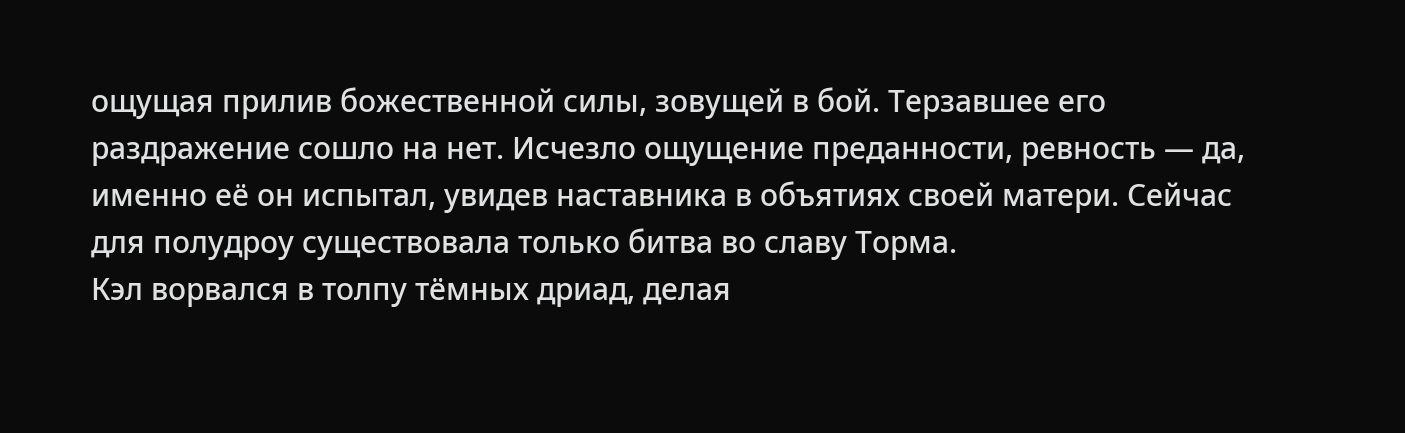ощущая прилив божественной силы, зовущей в бой. Терзавшее его раздражение сошло на нет. Исчезло ощущение преданности, ревность — да, именно её он испытал, увидев наставника в объятиях своей матери. Сейчас для полудроу существовала только битва во славу Торма.
Кэл ворвался в толпу тёмных дриад, делая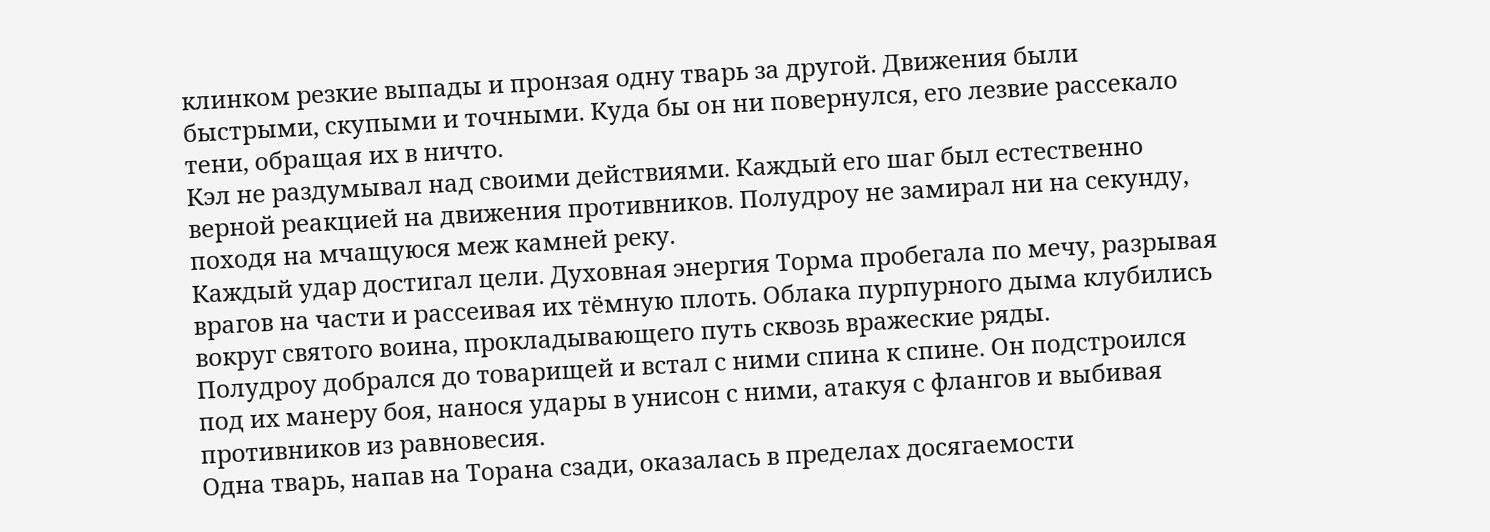клинком резкие выпады и пронзая одну тварь за другой. Движения были быстрыми, скупыми и точными. Куда бы он ни повернулся, его лезвие рассекало тени, обращая их в ничто.
Кэл не раздумывал над своими действиями. Каждый его шаг был естественно верной реакцией на движения противников. Полудроу не замирал ни на секунду, походя на мчащуюся меж камней реку.
Каждый удар достигал цели. Духовная энергия Торма пробегала по мечу, разрывая врагов на части и рассеивая их тёмную плоть. Облака пурпурного дыма клубились вокруг святого воина, прокладывающего путь сквозь вражеские ряды.
Полудроу добрался до товарищей и встал с ними спина к спине. Он подстроился под их манеру боя, нанося удары в унисон с ними, атакуя с флангов и выбивая противников из равновесия.
Одна тварь, напав на Торана сзади, оказалась в пределах досягаемости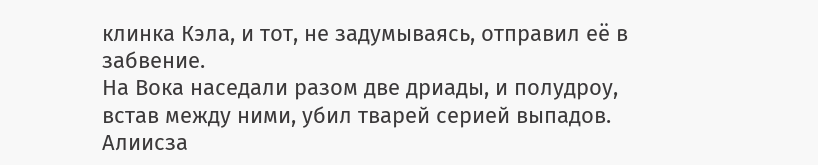клинка Кэла, и тот, не задумываясь, отправил её в забвение.
На Вока наседали разом две дриады, и полудроу, встав между ними, убил тварей серией выпадов.
Алиисза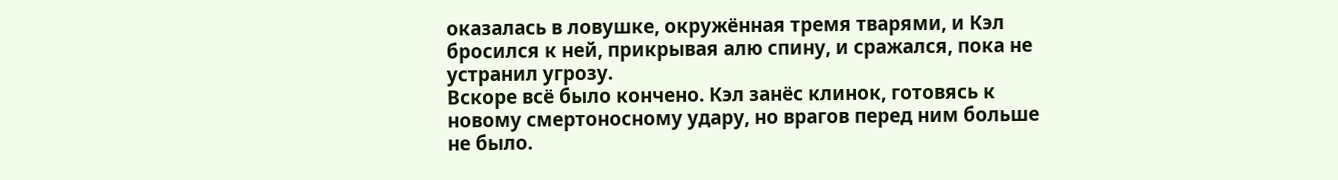оказалась в ловушке, окружённая тремя тварями, и Кэл бросился к ней, прикрывая алю спину, и сражался, пока не устранил угрозу.
Вскоре всё было кончено. Кэл занёс клинок, готовясь к новому смертоносному удару, но врагов перед ним больше не было.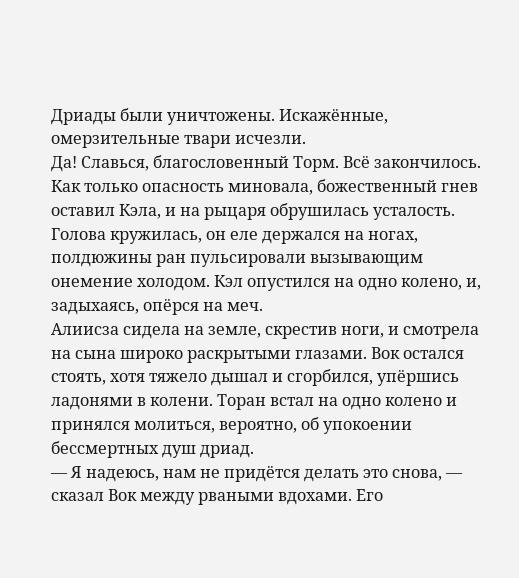Дриады были уничтожены. Искажённые, омерзительные твари исчезли.
Да! Славься, благословенный Торм. Всё закончилось.
Как только опасность миновала, божественный гнев оставил Кэла, и на рыцаря обрушилась усталость. Голова кружилась, он еле держался на ногах, полдюжины ран пульсировали вызывающим онемение холодом. Кэл опустился на одно колено, и, задыхаясь, опёрся на меч.
Алиисза сидела на земле, скрестив ноги, и смотрела на сына широко раскрытыми глазами. Вок остался стоять, хотя тяжело дышал и сгорбился, упёршись ладонями в колени. Торан встал на одно колено и принялся молиться, вероятно, об упокоении бессмертных душ дриад.
— Я надеюсь, нам не придётся делать это снова, — сказал Вок между рваными вдохами. Его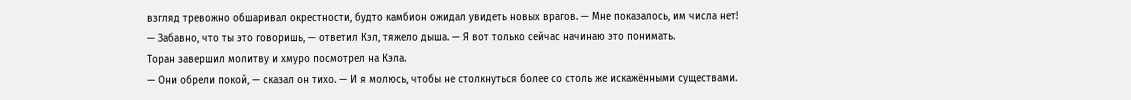взгляд тревожно обшаривал окрестности, будто камбион ожидал увидеть новых врагов. — Мне показалось, им числа нет!
— Забавно, что ты это говоришь, — ответил Кэл, тяжело дыша. — Я вот только сейчас начинаю это понимать.
Торан завершил молитву и хмуро посмотрел на Кэла.
— Они обрели покой, — сказал он тихо. — И я молюсь, чтобы не столкнуться более со столь же искажёнными существами.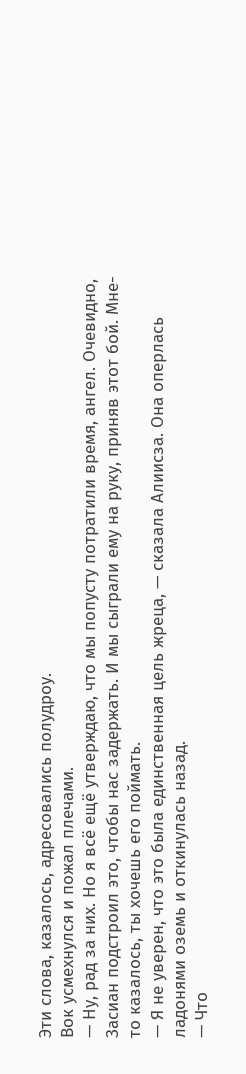Эти слова, казалось, адресовались полудроу.
Вок усмехнулся и пожал плечами.
— Ну, рад за них. Но я всё ещё утверждаю, что мы попусту потратили время, ангел. Очевидно, Засиан подстроил это, чтобы нас задержать. И мы сыграли ему на руку, приняв этот бой. Мне-то казалось, ты хочешь его поймать.
— Я не уверен, что это была единственная цель жреца, — сказала Алиисза. Она оперлась ладонями оземь и откинулась назад.
— Что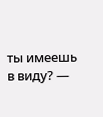ты имеешь в виду? —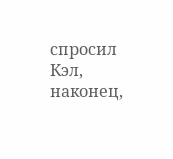спросил Кэл, наконец,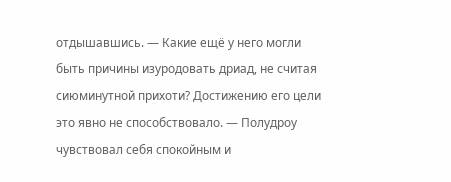отдышавшись. — Какие ещё у него могли быть причины изуродовать дриад, не считая сиюминутной прихоти? Достижению его цели это явно не способствовало. — Полудроу чувствовал себя спокойным и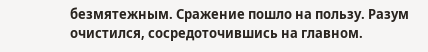безмятежным. Сражение пошло на пользу. Разум очистился, сосредоточившись на главном.